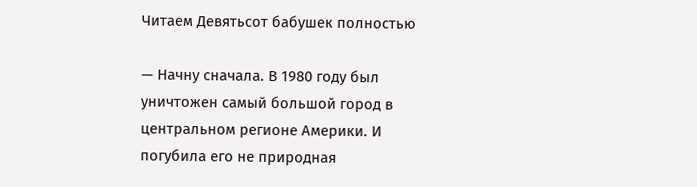Читаем Девятьсот бабушек полностью

— Начну сначала. В 1980 году был уничтожен самый большой город в центральном регионе Америки. И погубила его не природная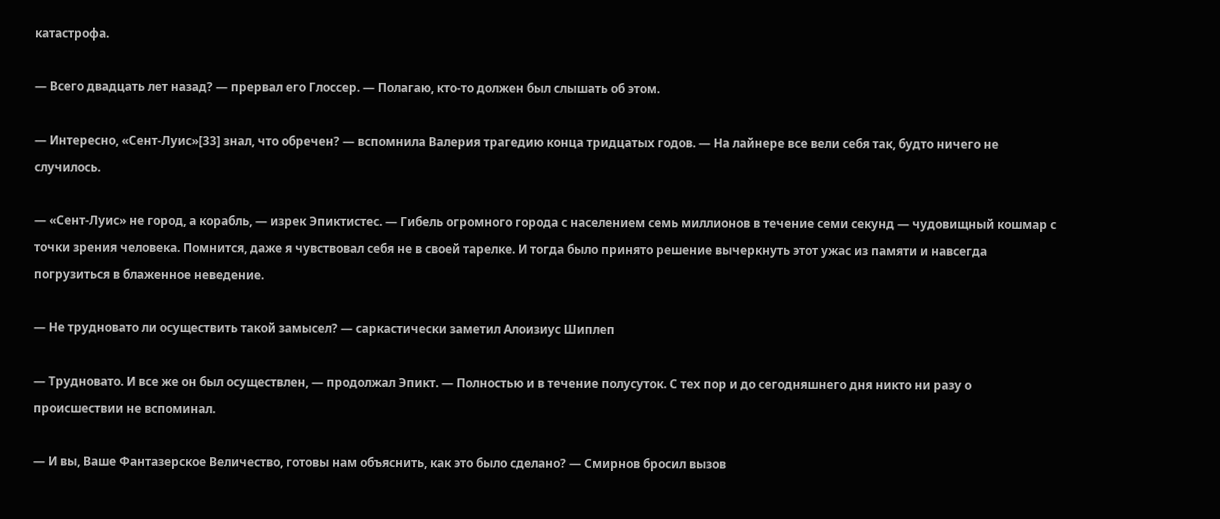катастрофа.

— Всего двадцать лет назад? — прервал его Глоссер. — Полагаю, кто-то должен был слышать об этом.

— Интересно, «Сент-Луис»[33] знал, что обречен? — вспомнила Валерия трагедию конца тридцатых годов. — На лайнере все вели себя так, будто ничего не случилось.

— «Сент-Луис» не город, а корабль, — изрек Эпиктистес. — Гибель огромного города с населением семь миллионов в течение семи секунд — чудовищный кошмар с точки зрения человека. Помнится, даже я чувствовал себя не в своей тарелке. И тогда было принято решение вычеркнуть этот ужас из памяти и навсегда погрузиться в блаженное неведение.

— Не трудновато ли осуществить такой замысел? — саркастически заметил Алоизиус Шиплеп

— Трудновато. И все же он был осуществлен, — продолжал Эпикт. — Полностью и в течение полусуток. С тех пор и до сегодняшнего дня никто ни разу о происшествии не вспоминал.

— И вы, Ваше Фантазерское Величество, готовы нам объяснить, как это было сделано? — Смирнов бросил вызов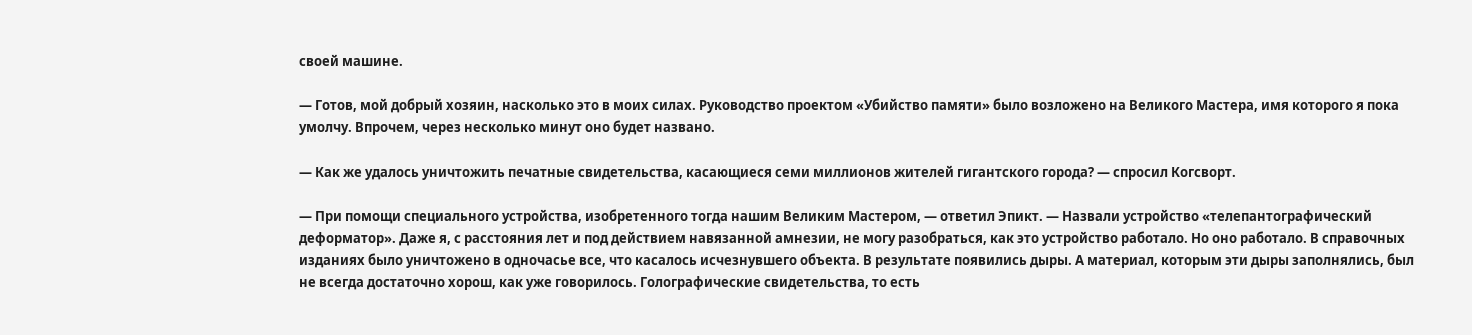своей машине.

— Готов, мой добрый хозяин, насколько это в моих силах. Руководство проектом «Убийство памяти» было возложено на Великого Мастера, имя которого я пока умолчу. Впрочем, через несколько минут оно будет названо.

— Как же удалось уничтожить печатные свидетельства, касающиеся семи миллионов жителей гигантского города? — спросил Когсворт.

— При помощи специального устройства, изобретенного тогда нашим Великим Мастером, — ответил Эпикт. — Назвали устройство «телепантографический деформатор». Даже я, с расстояния лет и под действием навязанной амнезии, не могу разобраться, как это устройство работало. Но оно работало. В справочных изданиях было уничтожено в одночасье все, что касалось исчезнувшего объекта. В результате появились дыры. А материал, которым эти дыры заполнялись, был не всегда достаточно хорош, как уже говорилось. Голографические свидетельства, то есть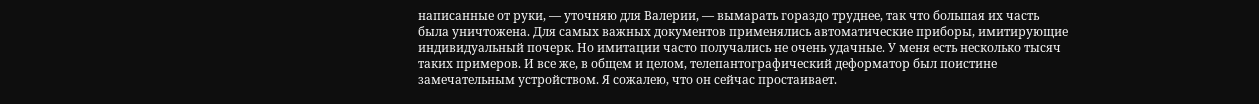написанные от руки, — уточняю для Валерии, — вымарать гораздо труднее, так что большая их часть была уничтожена. Для самых важных документов применялись автоматические приборы, имитирующие индивидуальный почерк. Но имитации часто получались не очень удачные. У меня есть несколько тысяч таких примеров. И все же, в общем и целом, телепантографический деформатор был поистине замечательным устройством. Я сожалею, что он сейчас простаивает.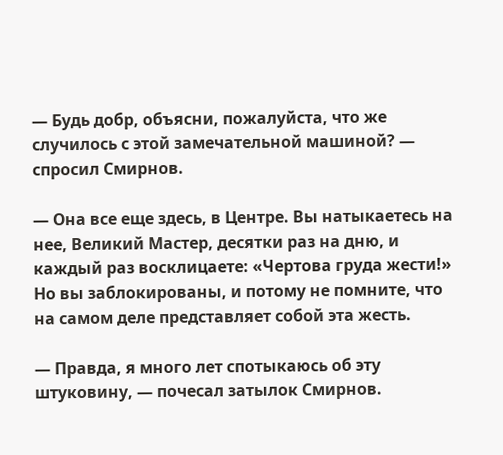— Будь добр, объясни, пожалуйста, что же случилось с этой замечательной машиной? — спросил Смирнов.

— Она все еще здесь, в Центре. Вы натыкаетесь на нее, Великий Мастер, десятки раз на дню, и каждый раз восклицаете: «Чертова груда жести!» Но вы заблокированы, и потому не помните, что на самом деле представляет собой эта жесть.

— Правда, я много лет спотыкаюсь об эту штуковину, — почесал затылок Смирнов.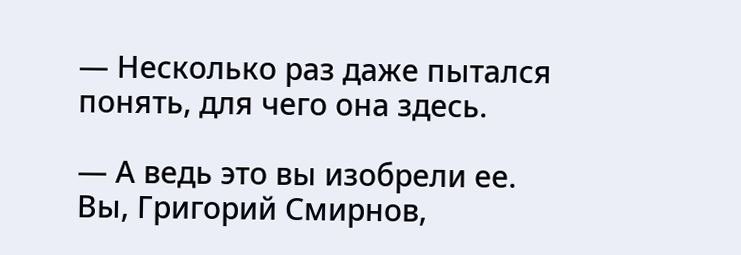— Несколько раз даже пытался понять, для чего она здесь.

— А ведь это вы изобрели ее. Вы, Григорий Смирнов,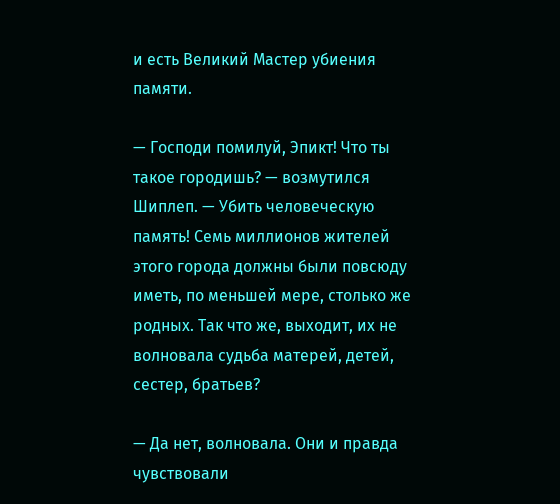и есть Великий Мастер убиения памяти.

— Господи помилуй, Эпикт! Что ты такое городишь? — возмутился Шиплеп. — Убить человеческую память! Семь миллионов жителей этого города должны были повсюду иметь, по меньшей мере, столько же родных. Так что же, выходит, их не волновала судьба матерей, детей, сестер, братьев?

— Да нет, волновала. Они и правда чувствовали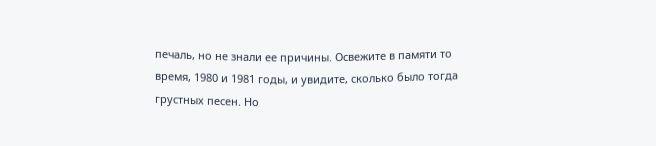печаль, но не знали ее причины. Освежите в памяти то время, 1980 и 1981 годы, и увидите, сколько было тогда грустных песен. Но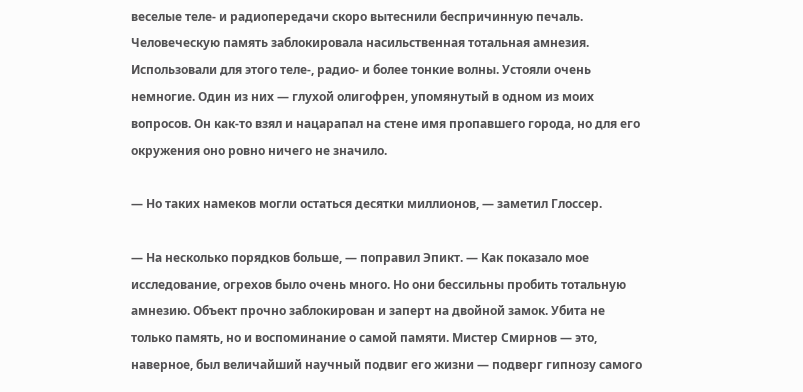веселые теле- и радиопередачи скоро вытеснили беспричинную печаль. Человеческую память заблокировала насильственная тотальная амнезия. Использовали для этого теле-, радио- и более тонкие волны. Устояли очень немногие. Один из них — глухой олигофрен, упомянутый в одном из моих вопросов. Он как-то взял и нацарапал на стене имя пропавшего города, но для его окружения оно ровно ничего не значило.

— Но таких намеков могли остаться десятки миллионов, — заметил Глоссер.

— На несколько порядков больше, — поправил Эпикт. — Как показало мое исследование, огрехов было очень много. Но они бессильны пробить тотальную амнезию. Объект прочно заблокирован и заперт на двойной замок. Убита не только память, но и воспоминание о самой памяти. Мистер Смирнов — это, наверное, был величайший научный подвиг его жизни — подверг гипнозу самого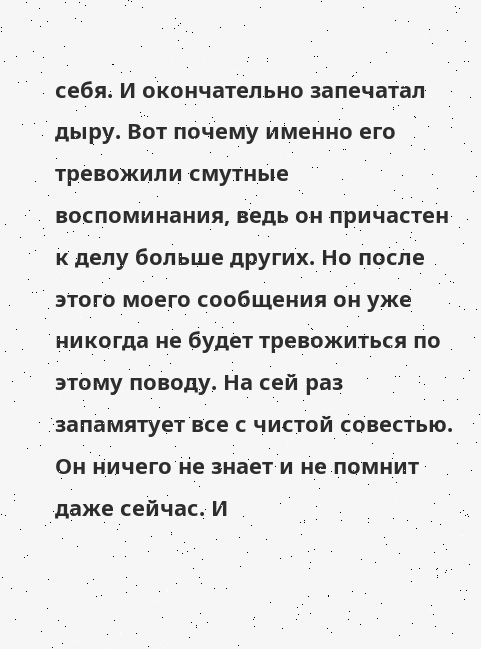себя. И окончательно запечатал дыру. Вот почему именно его тревожили смутные воспоминания, ведь он причастен к делу больше других. Но после этого моего сообщения он уже никогда не будет тревожиться по этому поводу. На сей раз запамятует все с чистой совестью. Он ничего не знает и не помнит даже сейчас. И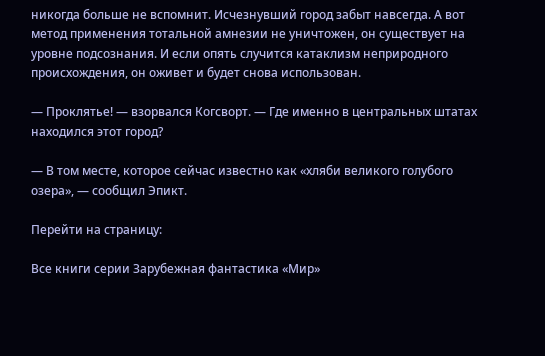никогда больше не вспомнит. Исчезнувший город забыт навсегда. А вот метод применения тотальной амнезии не уничтожен, он существует на уровне подсознания. И если опять случится катаклизм неприродного происхождения, он оживет и будет снова использован.

— Проклятье! — взорвался Когсворт. — Где именно в центральных штатах находился этот город?

— В том месте, которое сейчас известно как «хляби великого голубого озера», — сообщил Эпикт.

Перейти на страницу:

Все книги серии Зарубежная фантастика «Мир»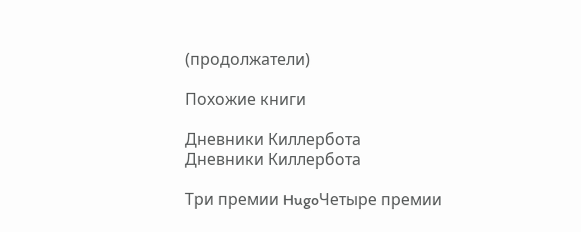(продолжатели)

Похожие книги

Дневники Киллербота
Дневники Киллербота

Три премии HugoЧетыре премии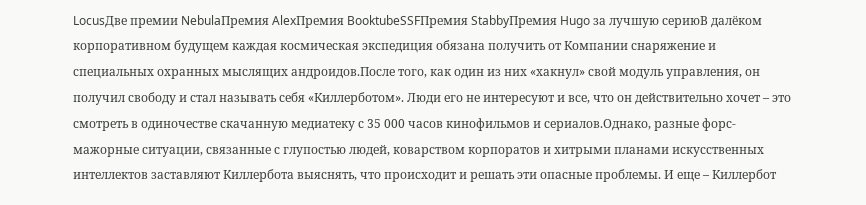LocusДве премии NebulaПремия AlexПремия BooktubeSSFПремия StabbyПремия Hugo за лучшую сериюВ далёком корпоративном будущем каждая космическая экспедиция обязана получить от Компании снаряжение и специальных охранных мыслящих андроидов.После того, как один из них «хакнул» свой модуль управления, он получил свободу и стал называть себя «Киллерботом». Люди его не интересуют и все, что он действительно хочет – это смотреть в одиночестве скачанную медиатеку с 35 000 часов кинофильмов и сериалов.Однако, разные форс-мажорные ситуации, связанные с глупостью людей, коварством корпоратов и хитрыми планами искусственных интеллектов заставляют Киллербота выяснять, что происходит и решать эти опасные проблемы. И еще – Киллербот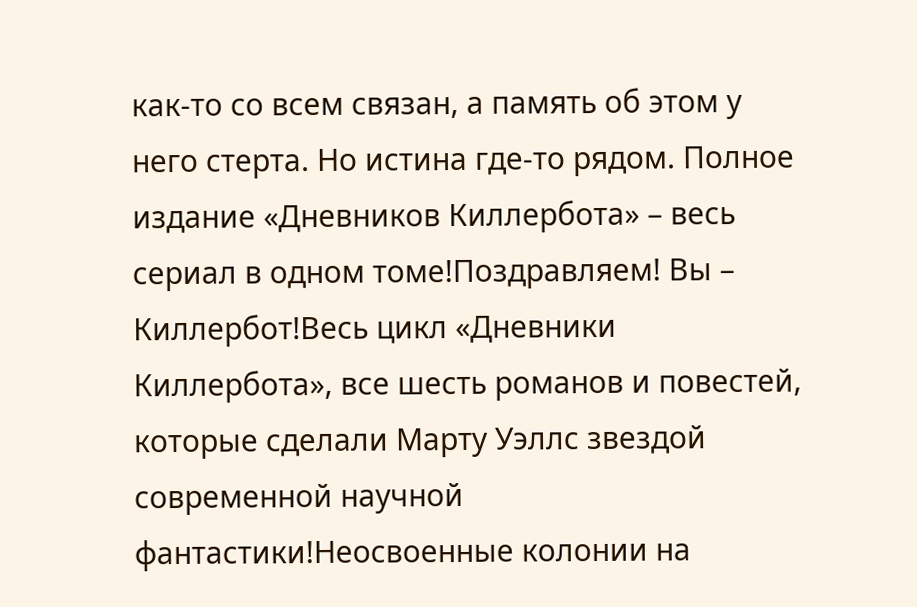как-то со всем связан, а память об этом у него стерта. Но истина где-то рядом. Полное издание «Дневников Киллербота» – весь сериал в одном томе!Поздравляем! Вы – Киллербот!Весь цикл «Дневники Киллербота», все шесть романов и повестей, которые сделали Марту Уэллс звездой современной научной фантастики!Неосвоенные колонии на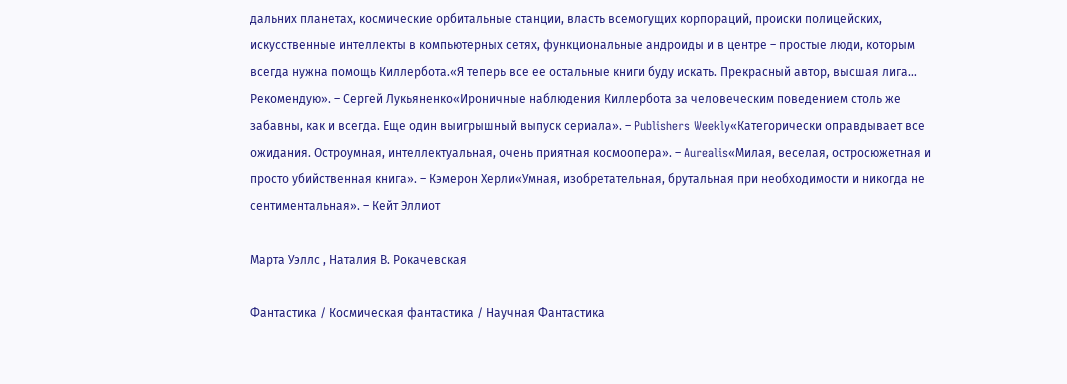дальних планетах, космические орбитальные станции, власть всемогущих корпораций, происки полицейских, искусственные интеллекты в компьютерных сетях, функциональные андроиды и в центре – простые люди, которым всегда нужна помощь Киллербота.«Я теперь все ее остальные книги буду искать. Прекрасный автор, высшая лига… Рекомендую». – Сергей Лукьяненко«Ироничные наблюдения Киллербота за человеческим поведением столь же забавны, как и всегда. Еще один выигрышный выпуск сериала». – Publishers Weekly«Категорически оправдывает все ожидания. Остроумная, интеллектуальная, очень приятная космоопера». – Aurealis«Милая, веселая, остросюжетная и просто убийственная книга». – Кэмерон Херли«Умная, изобретательная, брутальная при необходимости и никогда не сентиментальная». – Кейт Эллиот

Марта Уэллс , Наталия В. Рокачевская

Фантастика / Космическая фантастика / Научная Фантастика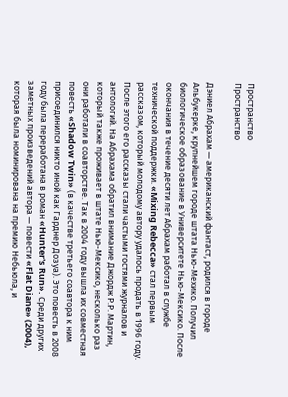Пространство
Пространство

Дэниел Абрахам — американский фантаст, родился в городе Альбукерке, крупнейшем городе штата Нью-Мехико. Получил биологическое образование в Университете Нью-Мексико. После окончания в течение десяти лет Абрахам работал в службе технической поддержки. «Mixing Rebecca» стал первым рассказом, который молодому автору удалось продать в 1996 году. После этого его рассказы стали частыми гостями журналов и антологий. На Абрахама обратил внимание Джордж Р.Р. Мартин, который также проживает в штате Нью-Мексико, несколько раз они работали в соавторстве. Так в 2004 году вышла их совместная повесть «Shadow Twin» (в качестве третьего соавтора к ним присоединился никто иной как Гарднер Дозуа). Это повесть в 2008 году была переработана в роман «Hunter's Run». Среди других заметных произведений автора — повести «Flat Diane» (2004), которая была номинирована на премию Небьюла, и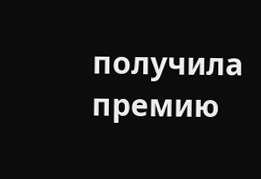получила премию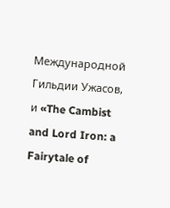Международной Гильдии Ужасов, и «The Cambist and Lord Iron: a Fairytale of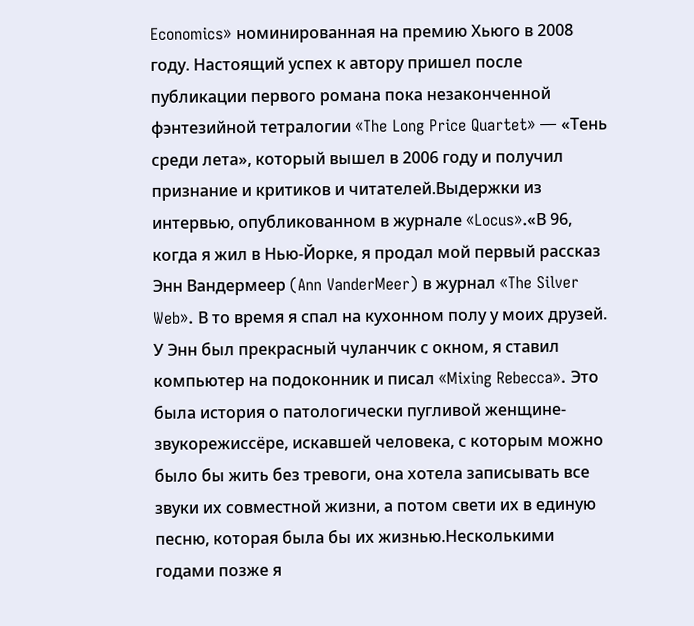Economics» номинированная на премию Хьюго в 2008 году. Настоящий успех к автору пришел после публикации первого романа пока незаконченной фэнтезийной тетралогии «The Long Price Quartet» — «Тень среди лета», который вышел в 2006 году и получил признание и критиков и читателей.Выдержки из интервью, опубликованном в журнале «Locus».«В 96, когда я жил в Нью-Йорке, я продал мой первый рассказ Энн Вандермеер (Ann VanderMeer) в журнал «The Silver Web». В то время я спал на кухонном полу у моих друзей. У Энн был прекрасный чуланчик с окном, я ставил компьютер на подоконник и писал «Mixing Rebecca». Это была история о патологически пугливой женщине-звукорежиссёре, искавшей человека, с которым можно было бы жить без тревоги, она хотела записывать все звуки их совместной жизни, а потом свети их в единую песню, которая была бы их жизнью.Несколькими годами позже я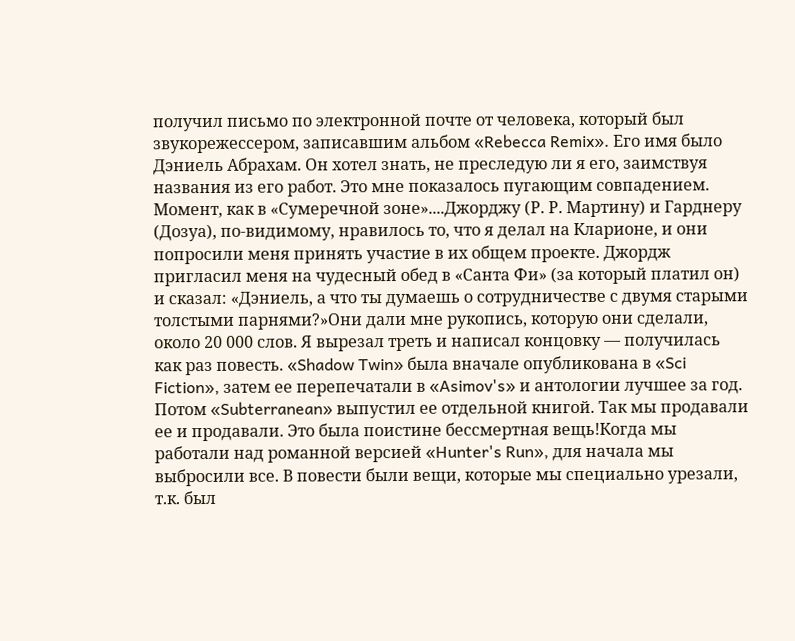получил письмо по электронной почте от человека, который был звукорежессером, записавшим альбом «Rebecca Remix». Его имя было Дэниель Абрахам. Он хотел знать, не преследую ли я его, заимствуя названия из его работ. Это мне показалось пугающим совпадением. Момент, как в «Сумеречной зоне»....Джорджу (Р. Р. Мартину) и Гарднеру (Дозуа), по-видимому, нравилось то, что я делал на Кларионе, и они попросили меня принять участие в их общем проекте. Джордж пригласил меня на чудесный обед в «Санта Фи» (за который платил он) и сказал: «Дэниель, а что ты думаешь о сотрудничестве с двумя старыми толстыми парнями?»Они дали мне рукопись, которую они сделали, около 20 000 слов. Я вырезал треть и написал концовку — получилась как раз повесть. «Shadow Twin» была вначале опубликована в «Sci Fiction», затем ее перепечатали в «Asimov's» и антологии лучшее за год. Потом «Subterranean» выпустил ее отдельной книгой. Так мы продавали ее и продавали. Это была поистине бессмертная вещь!Когда мы работали над романной версией «Hunter's Run», для начала мы выбросили все. В повести были вещи, которые мы специально урезали, т.к. был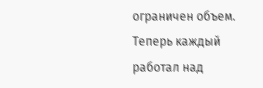ограничен объем. Теперь каждый работал над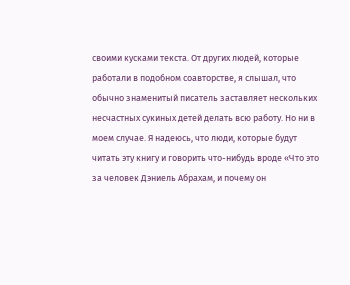своими кусками текста. От других людей, которые работали в подобном соавторстве, я слышал, что обычно знаменитый писатель заставляет нескольких несчастных сукиных детей делать всю работу. Но ни в моем случае. Я надеюсь, что люди, которые будут читать эту книгу и говорить что-нибудь вроде «Что это за человек Дэниель Абрахам, и почему он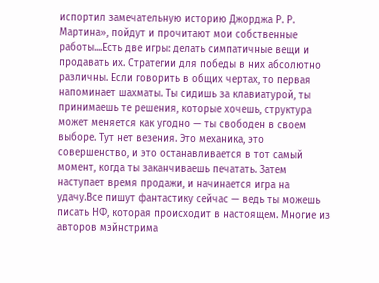испортил замечательную историю Джорджа Р. Р. Мартина», пойдут и прочитают мои собственные работы....Есть две игры: делать симпатичные вещи и продавать их. Стратегии для победы в них абсолютно различны. Если говорить в общих чертах, то первая напоминает шахматы. Ты сидишь за клавиатурой, ты принимаешь те решения, которые хочешь, структура может меняется как угодно — ты свободен в своем выборе. Тут нет везения. Это механика, это совершенство, и это останавливается в тот самый момент, когда ты заканчиваешь печатать. Затем наступает время продажи, и начинается игра на удачу.Все пишут фантастику сейчас — ведь ты можешь писать НФ, которая происходит в настоящем. Многие из авторов мэйнстрима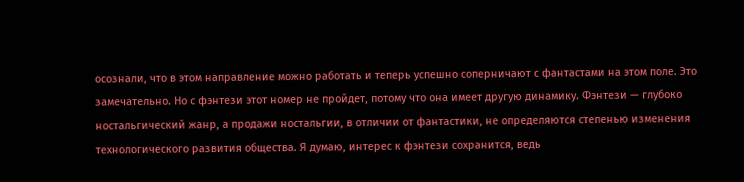осознали, что в этом направление можно работать и теперь успешно соперничают с фантастами на этом поле. Это замечательно. Но с фэнтези этот номер не пройдет, потому что она имеет другую динамику. Фэнтези — глубоко ностальгический жанр, а продажи ностальгии, в отличии от фантастики, не определяются степенью изменения технологического развития общества. Я думаю, интерес к фэнтези сохранится, ведь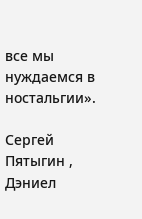все мы нуждаемся в ностальгии».

Сергей Пятыгин , Дэниел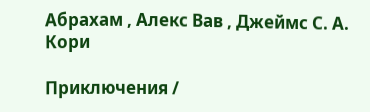Абрахам , Алекс Вав , Джеймс С. А. Кори

Приключения /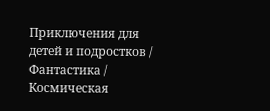Приключения для детей и подростков / Фантастика / Космическая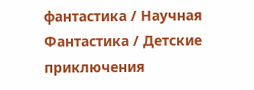фантастика / Научная Фантастика / Детские приключения